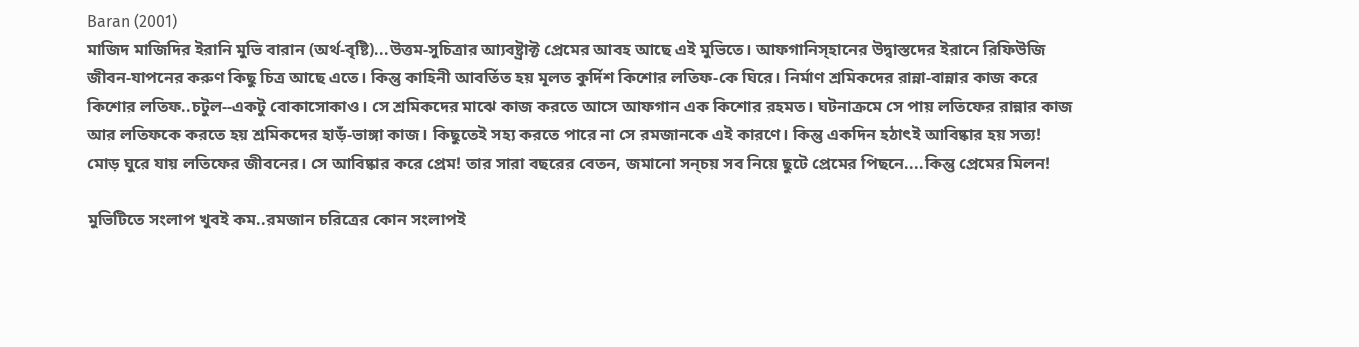Baran (2001)
মাজিদ মাজিদির ইরানি মুভি বারান (অর্থ-বৃষ্টি)...উত্তম-সুচিত্রার আ্যবষ্ট্রাক্ট প্রেমের আবহ আছে এই মুভিতে। আফগানিস্হানের উদ্বাস্তদের ইরানে রিফিউজি জীবন-যাপনের করুণ কিছু চিত্র আছে এতে। কিন্তু কাহিনী আবর্তিত হয় মূলত কুর্দিশ কিশোর লতিফ-কে ঘিরে। নির্মাণ শ্রমিকদের রান্না-বান্নার কাজ করে কিশোর লতিফ..চটুল--একটু বোকাসোকাও। সে শ্রমিকদের মাঝে কাজ করতে আসে আফগান এক কিশোর রহমত। ঘটনাক্রমে সে পায় লতিফের রান্নার কাজ আর লতিফকে করতে হয় শ্রমিকদের হাড়ঁ-ভাঙ্গা কাজ। কিছুতেই সহ্য করতে পারে না সে রমজানকে এই কারণে। কিন্তু একদিন হঠাৎই আবিষ্কার হয় সত্য! মোড় ঘুরে যায় লতিফের জীবনের। সে আবিষ্কার করে প্রেম! তার সারা বছরের বেতন, জমানো সন্চয় সব নিয়ে ছুটে প্রেমের পিছনে....কিন্তু প্রেমের মিলন!

মুভিটিতে সংলাপ খুবই কম..রমজান চরিত্রের কোন সংলাপই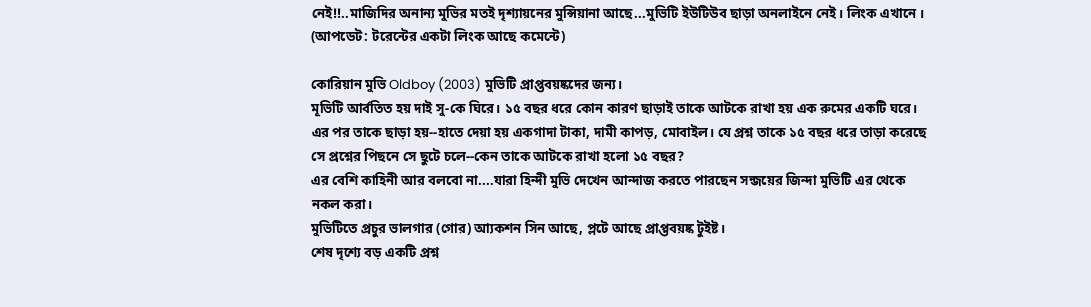নেই!!..মাজিদির অনান্য মুভির মতই দৃশ্যায়নের মুন্সিয়ানা আছে...মুভিটি ইউটিউব ছাড়া অনলাইনে নেই। লিংক এখানে ।
(আপডেট: টরেন্টের একটা লিংক আছে কমেন্টে)

কোরিয়ান মুভি Oldboy (2003) মুভিটি প্রাপ্তবয়ষ্কদের জন্য।
মূভিটি আর্বতিত হয় দাই সু-কে ঘিরে। ১৫ বছর ধরে কোন কারণ ছাড়াই তাকে আটকে রাখা হয় এক রুমের একটি ঘরে। এর পর তাকে ছাড়া হয়--হাতে দেয়া হয় একগাদা টাকা, দামী কাপড়, মোবাইল। যে প্রশ্ন তাকে ১৫ বছর ধরে তাড়া করেছে সে প্রশ্নের পিছনে সে ছুটে চলে--কেন তাকে আটকে রাখা হলো ১৫ বছর?
এর বেশি কাহিনী আর বলবো না....যারা হিন্দী মুভি দেখেন আন্দাজ করতে পারছেন সন্জয়ের জিন্দা মুভিটি এর থেকে নকল করা।
মুভিটিতে প্রচুর ভালগার (গোর) আ্যকশন সিন আছে, প্লটে আছে প্রাপ্তবয়ষ্ক টুইষ্ট।
শেষ দৃশ্যে বড় একটি প্রশ্ন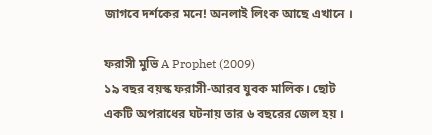জাগবে দর্শকের মনে! অনলাই লিংক আছে এখানে ।

ফরাসী মুভি A Prophet (2009)
১৯ বছর বয়স্ক ফরাসী-আরব যুবক মালিক। ছোট একটি অপরাধের ঘটনায় তার ৬ বছরের জেল হয় ।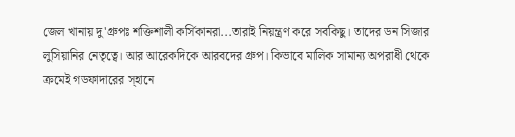জেল খানায় দু'গ্রুপঃ শক্তিশালী কর্সিকানরা...তারাই নিয়ন্ত্রণ করে সবকিছু। তাদের ডন সিজার লুসিয়ানির নেতৃত্বে। আর আরেকদিকে আরবদের গ্রুপ। কিভাবে মালিক সামান্য অপরাধী থেকে ক্রমেই গডফাদারের স্হানে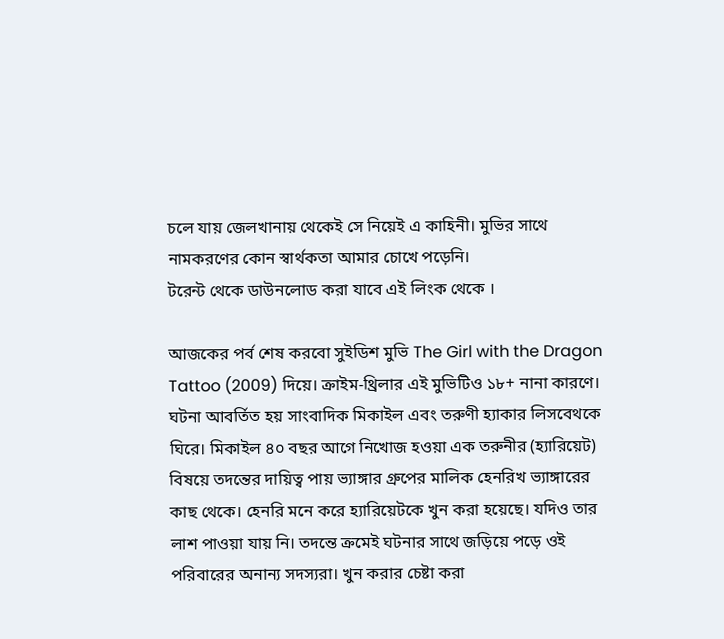চলে যায় জেলখানায় থেকেই সে নিয়েই এ কাহিনী। মুভির সাথে নামকরণের কোন স্বার্থকতা আমার চোখে পড়েনি।
টরেন্ট থেকে ডাউনলোড করা যাবে এই লিংক থেকে ।

আজকের পর্ব শেষ করবো সুইডিশ মুভি The Girl with the Dragon Tattoo (2009) দিয়ে। ক্রাইম-থ্রিলার এই মুভিটিও ১৮+ নানা কারণে। ঘটনা আবর্তিত হয় সাংবাদিক মিকাইল এবং তরুণী হ্যাকার লিসবেথকে ঘিরে। মিকাইল ৪০ বছর আগে নিখোজ হওয়া এক তরুনীর (হ্যারিয়েট) বিষয়ে তদন্তের দায়িত্ব পায় ভ্যাঙ্গার গ্রুপের মালিক হেনরিখ ভ্যাঙ্গারের কাছ থেকে। হেনরি মনে করে হ্যারিয়েটকে খুন করা হয়েছে। যদিও তার লাশ পাওয়া যায় নি। তদন্তে ক্রমেই ঘটনার সাথে জড়িয়ে পড়ে ওই পরিবারের অনান্য সদস্যরা। খুন করার চেষ্টা করা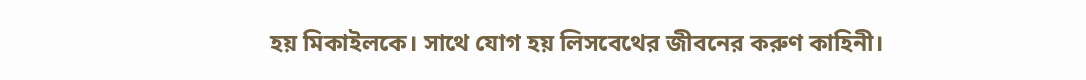হয় মিকাইলকে। সাথে যোগ হয় লিসবেথের জীবনের করুণ কাহিনী।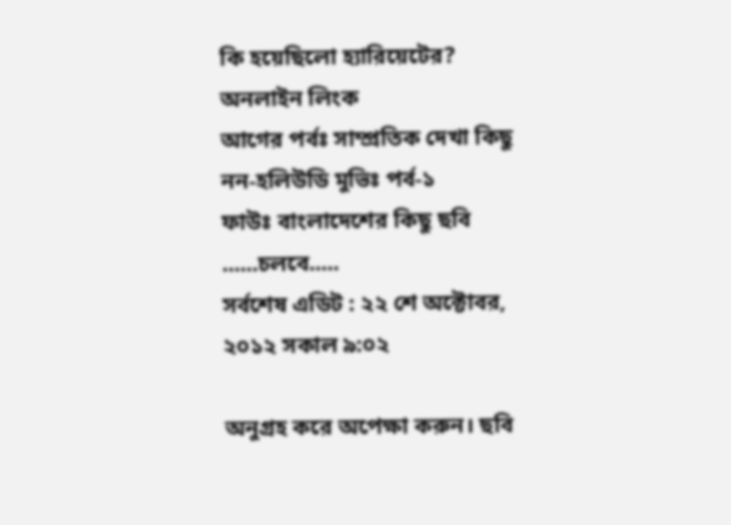কি হয়েছিলো হ্যারিয়েটের?
অনলাইন লিংক
আগের পর্বঃ সাম্প্রতিক দেখা কিছু নন-হলিউডি মুভিঃ পর্ব-১
ফাউঃ বাংলাদেশের কিছু ছবি
......চলবে.....
সর্বশেষ এডিট : ২২ শে অক্টোবর, ২০১২ সকাল ৯:০২

অনুগ্রহ করে অপেক্ষা করুন। ছবি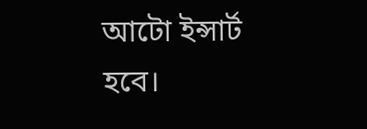আটো ইন্সার্ট হবে।